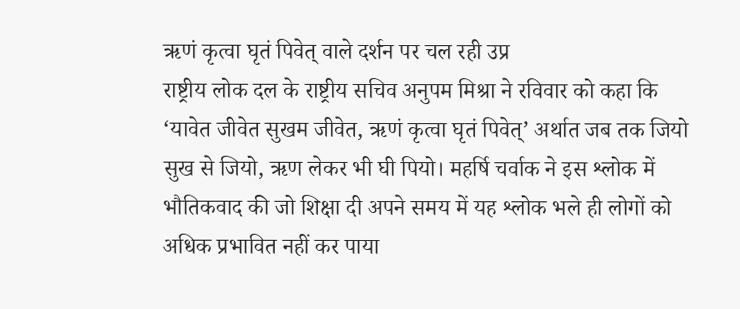ऋणं कृत्वा घृतं पिवेत् वाले दर्शन पर चल रही उप्र
राष्ट्रीय लोक दल के राष्ट्रीय सचिव अनुपम मिश्रा ने रविवार को कहा कि ‘यावेत जीवेत सुखम जीवेत, ऋणं कृत्वा घृतं पिवेत्’ अर्थात जब तक जियो सुख से जियो, ऋण लेकर भी घी पियो। महर्षि चर्वाक ने इस श्लोक में भौतिकवाद की जो शिक्षा दी अपने समय में यह श्लोक भले ही लोगों को अधिक प्रभावित नहीं कर पाया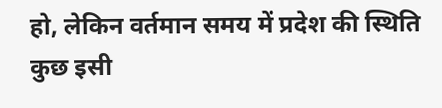हो, लेकिन वर्तमान समय में प्रदेश की स्थिति कुछ इसी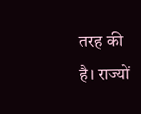तरह की है। राज्यों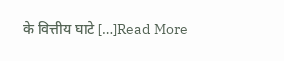के वित्तीय घाटे […]Read More